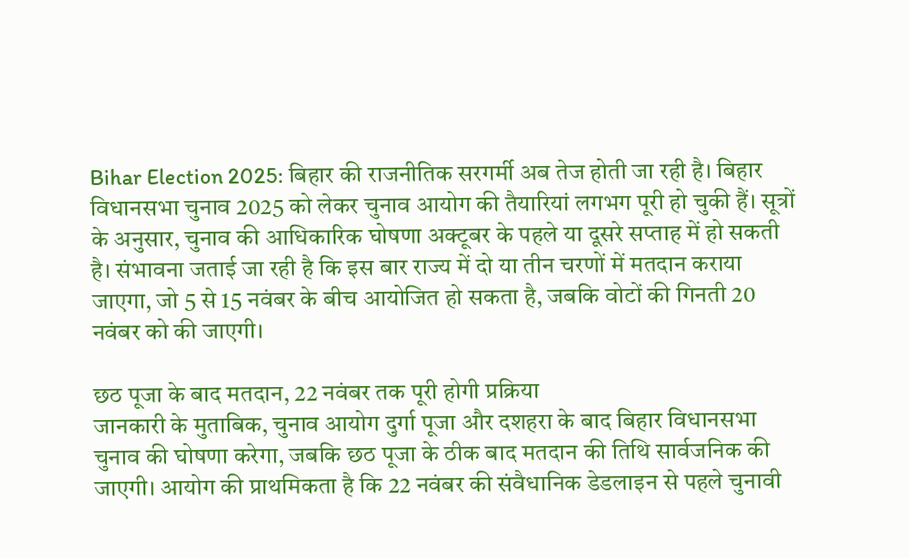Bihar Election 2025: बिहार की राजनीतिक सरगर्मी अब तेज होती जा रही है। बिहार विधानसभा चुनाव 2025 को लेकर चुनाव आयोग की तैयारियां लगभग पूरी हो चुकी हैं। सूत्रों के अनुसार, चुनाव की आधिकारिक घोषणा अक्टूबर के पहले या दूसरे सप्ताह में हो सकती है। संभावना जताई जा रही है कि इस बार राज्य में दो या तीन चरणों में मतदान कराया जाएगा, जो 5 से 15 नवंबर के बीच आयोजित हो सकता है, जबकि वोटों की गिनती 20 नवंबर को की जाएगी।

छठ पूजा के बाद मतदान, 22 नवंबर तक पूरी होगी प्रक्रिया
जानकारी के मुताबिक, चुनाव आयोग दुर्गा पूजा और दशहरा के बाद बिहार विधानसभा चुनाव की घोषणा करेगा, जबकि छठ पूजा के ठीक बाद मतदान की तिथि सार्वजनिक की जाएगी। आयोग की प्राथमिकता है कि 22 नवंबर की संवैधानिक डेडलाइन से पहले चुनावी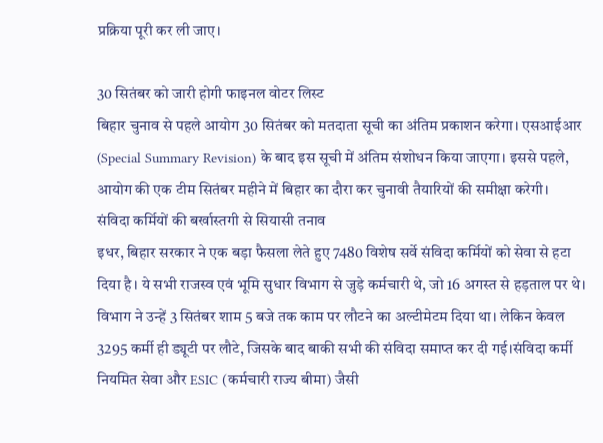प्रक्रिया पूरी कर ली जाए।

30 सितंबर को जारी होगी फाइनल वोटर लिस्ट
बिहार चुनाव से पहले आयोग 30 सितंबर को मतदाता सूची का अंतिम प्रकाशन करेगा। एसआईआर (Special Summary Revision) के बाद इस सूची में अंतिम संशोधन किया जाएगा। इससे पहले, आयोग की एक टीम सितंबर महीने में बिहार का दौरा कर चुनावी तैयारियों की समीक्षा करेगी।
संविदा कर्मियों की बर्खास्तगी से सियासी तनाव
इधर, बिहार सरकार ने एक बड़ा फैसला लेते हुए 7480 विशेष सर्वे संविदा कर्मियों को सेवा से हटा दिया है। ये सभी राजस्व एवं भूमि सुधार विभाग से जुड़े कर्मचारी थे, जो 16 अगस्त से हड़ताल पर थे। विभाग ने उन्हें 3 सितंबर शाम 5 बजे तक काम पर लौटने का अल्टीमेटम दिया था। लेकिन केवल 3295 कर्मी ही ड्यूटी पर लौटे, जिसके बाद बाकी सभी की संविदा समाप्त कर दी गई।संविदा कर्मी नियमित सेवा और ESIC (कर्मचारी राज्य बीमा) जैसी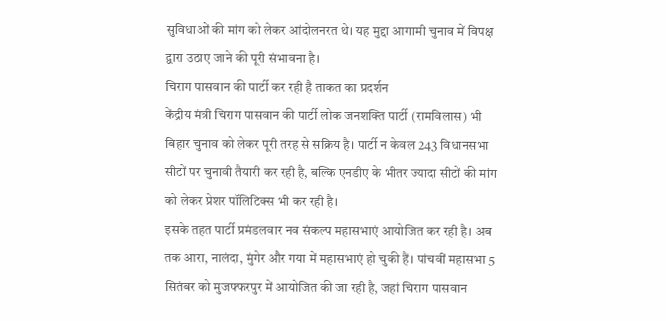सुविधाओं की मांग को लेकर आंदोलनरत थे। यह मुद्दा आगामी चुनाव में विपक्ष द्वारा उठाए जाने की पूरी संभावना है।
चिराग पासवान की पार्टी कर रही है ताकत का प्रदर्शन
केंद्रीय मंत्री चिराग पासवान की पार्टी लोक जनशक्ति पार्टी (रामविलास) भी बिहार चुनाव को लेकर पूरी तरह से सक्रिय है। पार्टी न केवल 243 विधानसभा सीटों पर चुनावी तैयारी कर रही है, बल्कि एनडीए के भीतर ज्यादा सीटों की मांग को लेकर प्रेशर पॉलिटिक्स भी कर रही है।
इसके तहत पार्टी प्रमंडलवार नव संकल्प महासभाएं आयोजित कर रही है। अब तक आरा, नालंदा, मुंगेर और गया में महासभाएं हो चुकी हैं। पांचवीं महासभा 5 सितंबर को मुजफ्फरपुर में आयोजित की जा रही है, जहां चिराग पासवान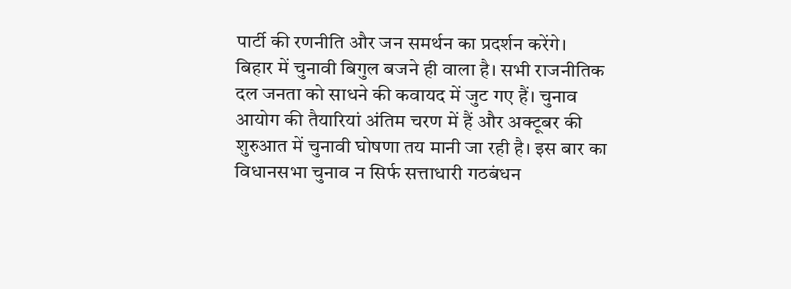पार्टी की रणनीति और जन समर्थन का प्रदर्शन करेंगे।
बिहार में चुनावी बिगुल बजने ही वाला है। सभी राजनीतिक दल जनता को साधने की कवायद में जुट गए हैं। चुनाव आयोग की तैयारियां अंतिम चरण में हैं और अक्टूबर की शुरुआत में चुनावी घोषणा तय मानी जा रही है। इस बार का विधानसभा चुनाव न सिर्फ सत्ताधारी गठबंधन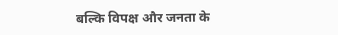बल्कि विपक्ष और जनता के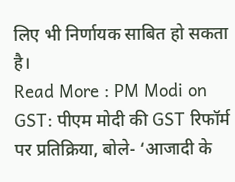लिए भी निर्णायक साबित हो सकता है।
Read More : PM Modi on GST: पीएम मोदी की GST रिफॉर्म पर प्रतिक्रिया, बोले- ‘आजादी के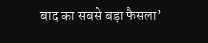बाद का सबसे बड़ा फैसला’